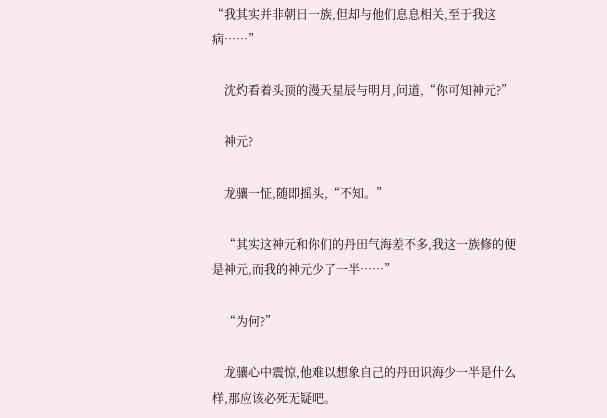“我其实并非朝日一族,但却与他们息息相关,至于我这病……”

    沈灼看着头顶的漫天星辰与明月,问道,“你可知神元?”

    神元?

    龙骧一怔,随即摇头,“不知。”

    “其实这神元和你们的丹田气海差不多,我这一族修的便是神元,而我的神元少了一半……”

    “为何?”

    龙骧心中震惊,他难以想象自己的丹田识海少一半是什么样,那应该必死无疑吧。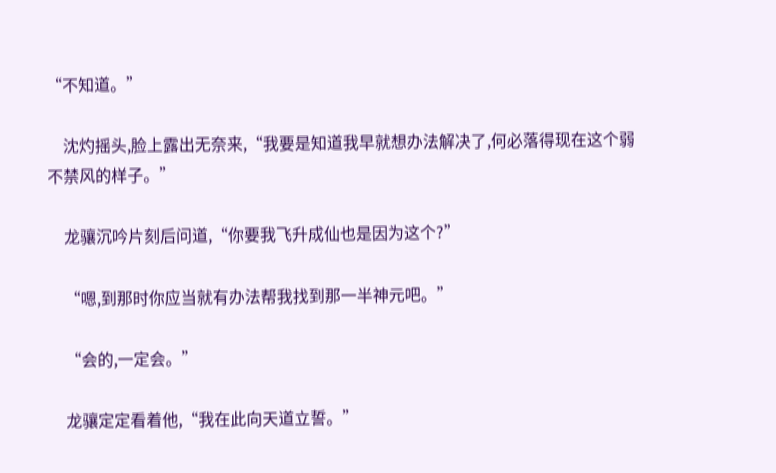“不知道。”

    沈灼摇头,脸上露出无奈来,“我要是知道我早就想办法解决了,何必落得现在这个弱不禁风的样子。”

    龙骧沉吟片刻后问道,“你要我飞升成仙也是因为这个?”

    “嗯,到那时你应当就有办法帮我找到那一半神元吧。”

    “会的,一定会。”

    龙骧定定看着他,“我在此向天道立誓。”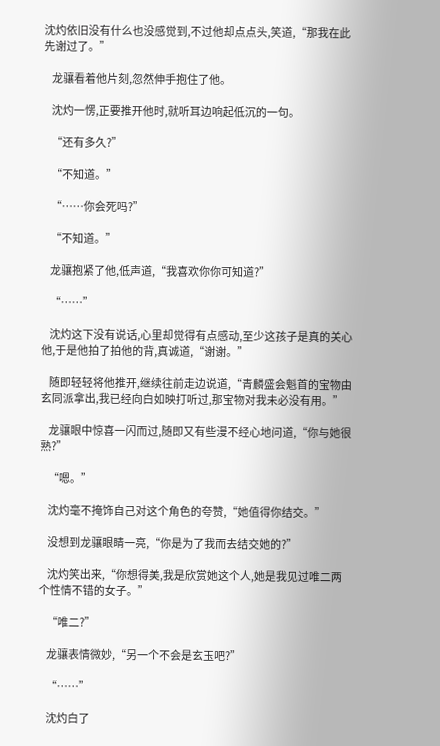沈灼依旧没有什么也没感觉到,不过他却点点头,笑道,“那我在此先谢过了。”

    龙骧看着他片刻,忽然伸手抱住了他。

    沈灼一愣,正要推开他时,就听耳边响起低沉的一句。

    “还有多久?”

    “不知道。”

    “……你会死吗?”

    “不知道。”

    龙骧抱紧了他,低声道,“我喜欢你你可知道?”

    “……”

    沈灼这下没有说话,心里却觉得有点感动,至少这孩子是真的关心他,于是他拍了拍他的背,真诚道,“谢谢。”

    随即轻轻将他推开,继续往前走边说道,“青麟盛会魁首的宝物由玄同派拿出,我已经向白如映打听过,那宝物对我未必没有用。”

    龙骧眼中惊喜一闪而过,随即又有些漫不经心地问道,“你与她很熟?”

    “嗯。”

    沈灼毫不掩饰自己对这个角色的夸赞,“她值得你结交。”

    没想到龙骧眼睛一亮,“你是为了我而去结交她的?”

    沈灼笑出来,“你想得美,我是欣赏她这个人,她是我见过唯二两个性情不错的女子。”

    “唯二?”

    龙骧表情微妙,“另一个不会是玄玉吧?”

    “……”

    沈灼白了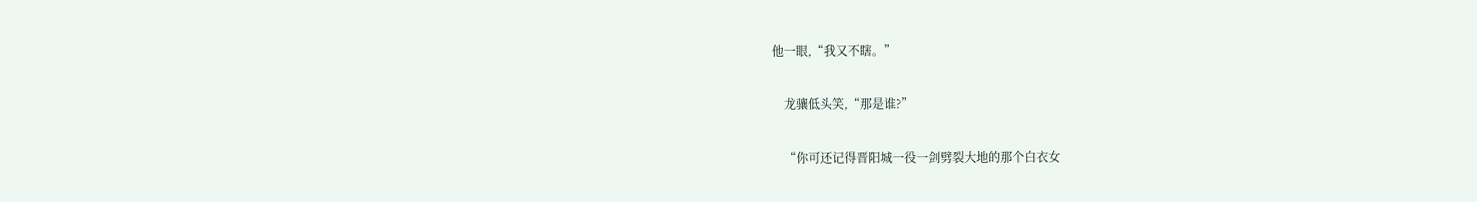他一眼,“我又不瞎。”

    龙骧低头笑,“那是谁?”

    “你可还记得晋阳城一役一剑劈裂大地的那个白衣女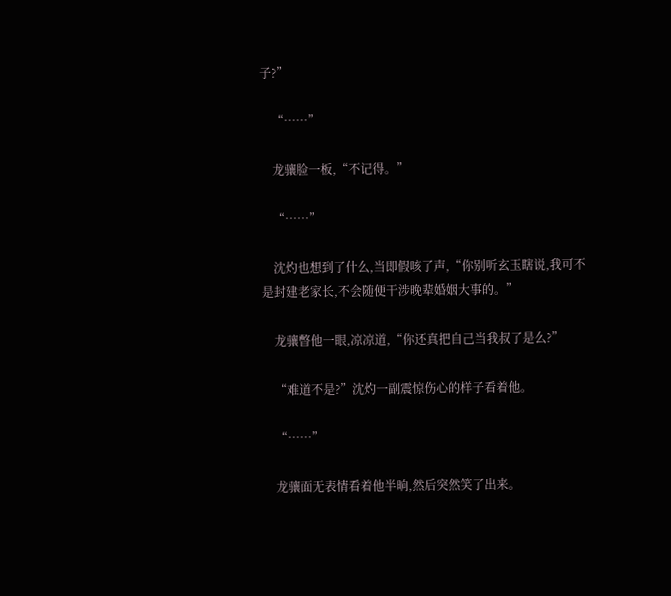子?”

    “……”

    龙骧脸一板,“不记得。”

    “……”

    沈灼也想到了什么,当即假咳了声,“你别听玄玉瞎说,我可不是封建老家长,不会随便干涉晚辈婚姻大事的。”

    龙骧暼他一眼,凉凉道,“你还真把自己当我叔了是么?”

    “难道不是?”沈灼一副震惊伤心的样子看着他。

    “……”

    龙骧面无表情看着他半晌,然后突然笑了出来。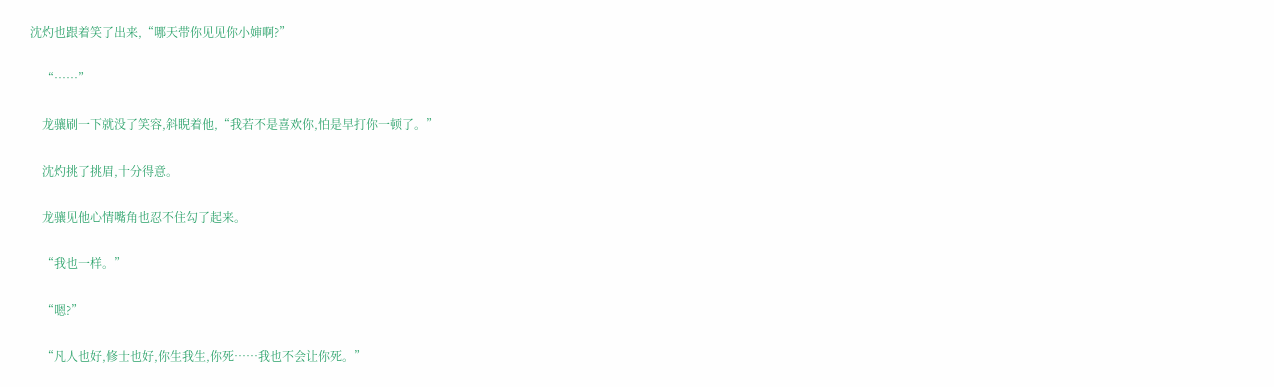沈灼也跟着笑了出来,“哪天带你见见你小婶啊?”

    “……”

    龙骧刷一下就没了笑容,斜睨着他,“我若不是喜欢你,怕是早打你一顿了。”

    沈灼挑了挑眉,十分得意。

    龙骧见他心情嘴角也忍不住勾了起来。

    “我也一样。”

    “嗯?”

    “凡人也好,修士也好,你生我生,你死……我也不会让你死。”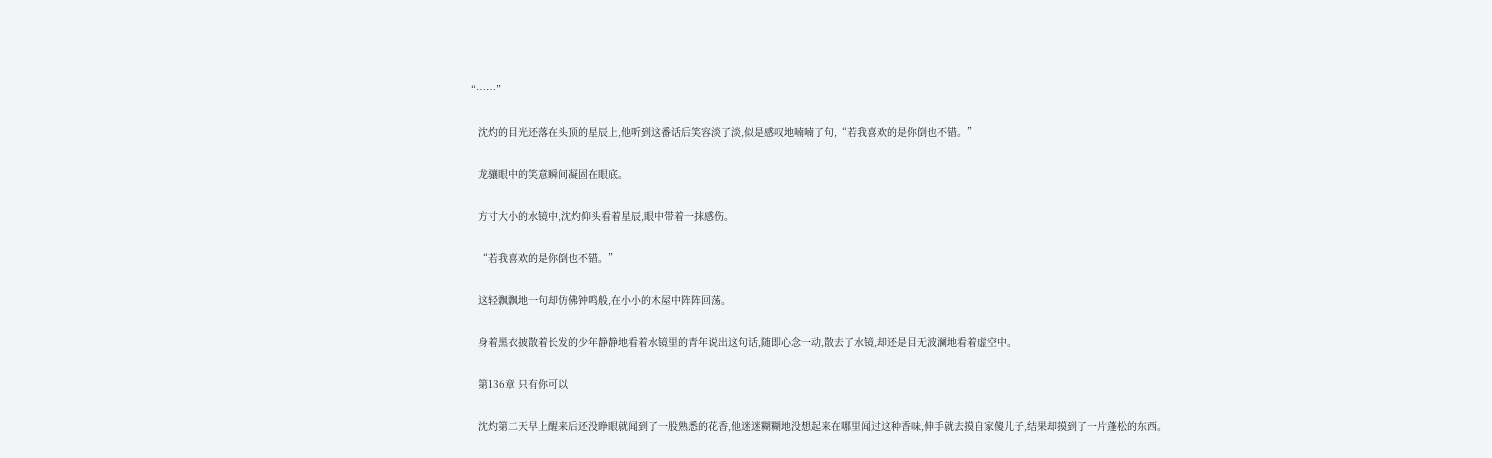“……”

    沈灼的目光还落在头顶的星辰上,他听到这番话后笑容淡了淡,似是感叹地喃喃了句,“若我喜欢的是你倒也不错。”

    龙骧眼中的笑意瞬间凝固在眼底。

    方寸大小的水镜中,沈灼仰头看着星辰,眼中带着一抹感伤。

    “若我喜欢的是你倒也不错。”

    这轻飘飘地一句却仿佛钟鸣般,在小小的木屋中阵阵回荡。

    身着黑衣披散着长发的少年静静地看着水镜里的青年说出这句话,随即心念一动,散去了水镜,却还是目无波澜地看着虚空中。

    第136章 只有你可以

    沈灼第二天早上醒来后还没睁眼就闻到了一股熟悉的花香,他迷迷糊糊地没想起来在哪里闻过这种香味,伸手就去摸自家傻儿子,结果却摸到了一片蓬松的东西。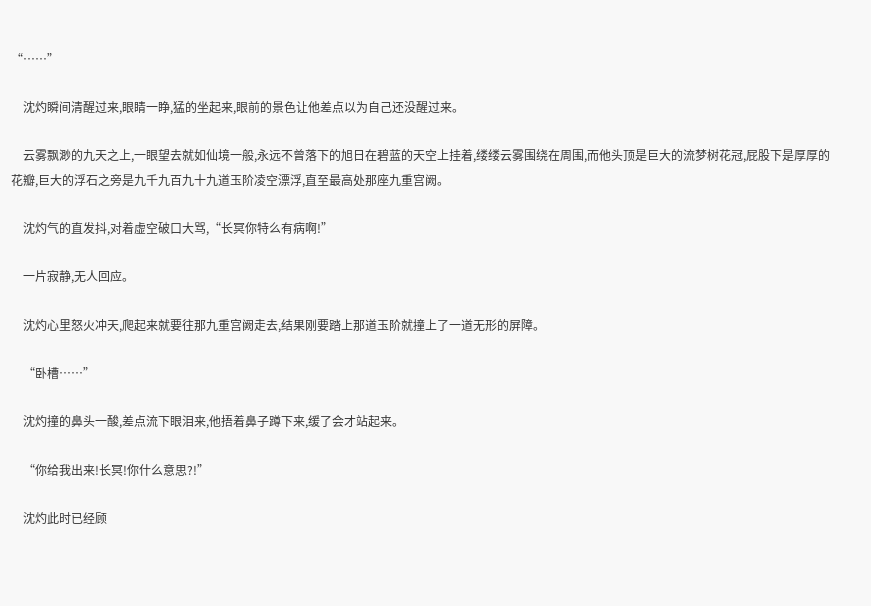“……”

    沈灼瞬间清醒过来,眼睛一睁,猛的坐起来,眼前的景色让他差点以为自己还没醒过来。

    云雾飘渺的九天之上,一眼望去就如仙境一般,永远不曾落下的旭日在碧蓝的天空上挂着,缕缕云雾围绕在周围,而他头顶是巨大的流梦树花冠,屁股下是厚厚的花瓣,巨大的浮石之旁是九千九百九十九道玉阶凌空漂浮,直至最高处那座九重宫阙。

    沈灼气的直发抖,对着虚空破口大骂,“长冥你特么有病啊!”

    一片寂静,无人回应。

    沈灼心里怒火冲天,爬起来就要往那九重宫阙走去,结果刚要踏上那道玉阶就撞上了一道无形的屏障。

    “卧槽……”

    沈灼撞的鼻头一酸,差点流下眼泪来,他捂着鼻子蹲下来,缓了会才站起来。

    “你给我出来!长冥!你什么意思?!”

    沈灼此时已经顾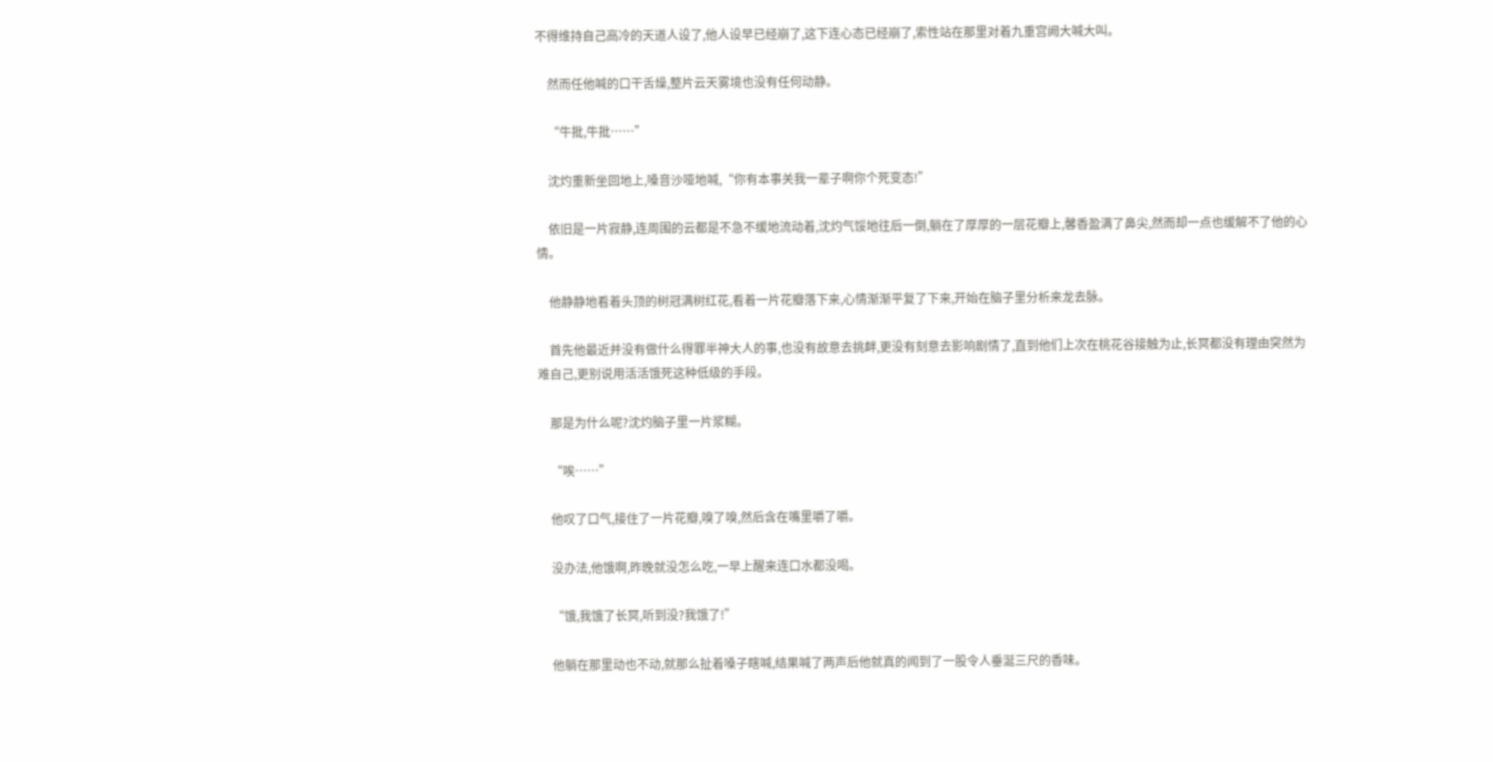不得维持自己高冷的天道人设了,他人设早已经崩了,这下连心态已经崩了,索性站在那里对着九重宫阙大喊大叫。

    然而任他喊的口干舌燥,整片云天雾境也没有任何动静。

    “牛批,牛批……”

    沈灼重新坐回地上,嗓音沙哑地喊,“你有本事关我一辈子啊你个死变态!”

    依旧是一片寂静,连周围的云都是不急不缓地流动着,沈灼气馁地往后一倒,躺在了厚厚的一层花瓣上,馨香盈满了鼻尖,然而却一点也缓解不了他的心情。

    他静静地看着头顶的树冠满树红花,看着一片花瓣落下来,心情渐渐平复了下来,开始在脑子里分析来龙去脉。

    首先他最近并没有做什么得罪半神大人的事,也没有故意去挑衅,更没有刻意去影响剧情了,直到他们上次在桃花谷接触为止,长冥都没有理由突然为难自己,更别说用活活饿死这种低级的手段。

    那是为什么呢?沈灼脑子里一片浆糊。

    “唉……”

    他叹了口气,接住了一片花瓣,嗅了嗅,然后含在嘴里嚼了嚼。

    没办法,他饿啊,昨晚就没怎么吃,一早上醒来连口水都没喝。

    “饿,我饿了长冥,听到没?我饿了!”

    他躺在那里动也不动,就那么扯着嗓子瞎喊,结果喊了两声后他就真的闻到了一股令人垂涎三尺的香味。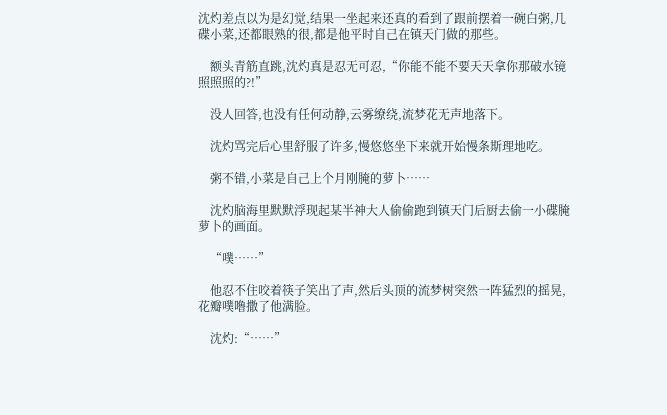沈灼差点以为是幻觉,结果一坐起来还真的看到了跟前摆着一碗白粥,几碟小菜,还都眼熟的很,都是他平时自己在镇天门做的那些。

    额头青筋直跳,沈灼真是忍无可忍,“你能不能不要天天拿你那破水镜照照照的?!”

    没人回答,也没有任何动静,云雾缭绕,流梦花无声地落下。

    沈灼骂完后心里舒服了许多,慢悠悠坐下来就开始慢条斯理地吃。

    粥不错,小菜是自己上个月刚腌的萝卜……

    沈灼脑海里默默浮现起某半神大人偷偷跑到镇天门后厨去偷一小碟腌萝卜的画面。

    “噗……”

    他忍不住咬着筷子笑出了声,然后头顶的流梦树突然一阵猛烈的摇晃,花瓣噗噜撒了他满脸。

    沈灼:“……”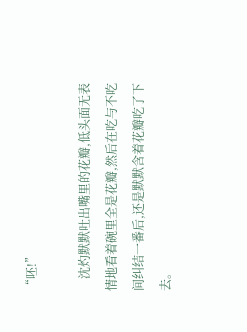“呸!”

    沈灼默默吐出嘴里的花瓣,低头面无表情地看着碗里全是花瓣,然后在吃与不吃间纠结一番后,还是默默含着花瓣吃了下去。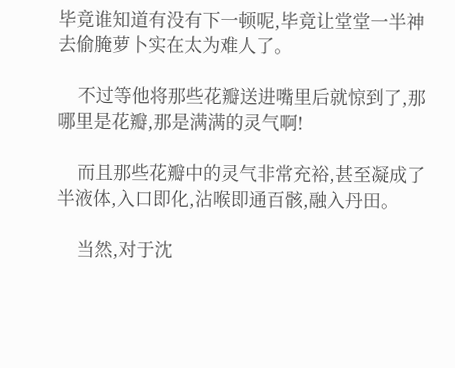毕竟谁知道有没有下一顿呢,毕竟让堂堂一半神去偷腌萝卜实在太为难人了。

    不过等他将那些花瓣送进嘴里后就惊到了,那哪里是花瓣,那是满满的灵气啊!

    而且那些花瓣中的灵气非常充裕,甚至凝成了半液体,入口即化,沾喉即通百骸,融入丹田。

    当然,对于沈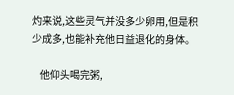灼来说,这些灵气并没多少卵用,但是积少成多,也能补充他日益退化的身体。

    他仰头喝完粥,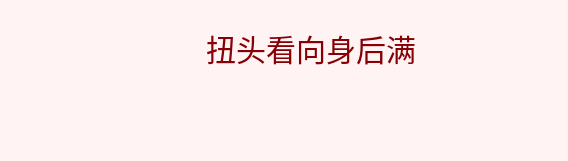扭头看向身后满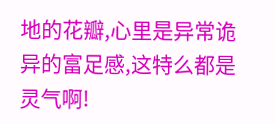地的花瓣,心里是异常诡异的富足感,这特么都是灵气啊!